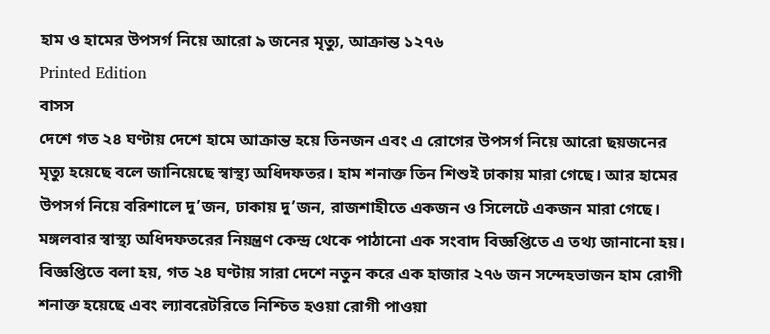হাম ও হামের উপসর্গ নিয়ে আরো ৯ জনের মৃত্যু, আক্রান্ত ১২৭৬
Printed Edition
বাসস
দেশে গত ২৪ ঘণ্টায় দেশে হামে আক্রান্ত হয়ে তিনজন এবং এ রোগের উপসর্গ নিয়ে আরো ছয়জনের মৃত্যু হয়েছে বলে জানিয়েছে স্বাস্থ্য অধিদফতর। হাম শনাক্ত তিন শিশুই ঢাকায় মারা গেছে। আর হামের উপসর্গ নিয়ে বরিশালে দু’জন, ঢাকায় দু’জন, রাজশাহীতে একজন ও সিলেটে একজন মারা গেছে। মঙ্গলবার স্বাস্থ্য অধিদফতরের নিয়ন্ত্রণ কেন্দ্র থেকে পাঠানো এক সংবাদ বিজ্ঞপ্তিতে এ তথ্য জানানো হয়।
বিজ্ঞপ্তিতে বলা হয়, গত ২৪ ঘণ্টায় সারা দেশে নতুন করে এক হাজার ২৭৬ জন সন্দেহভাজন হাম রোগী শনাক্ত হয়েছে এবং ল্যাবরেটরিতে নিশ্চিত হওয়া রোগী পাওয়া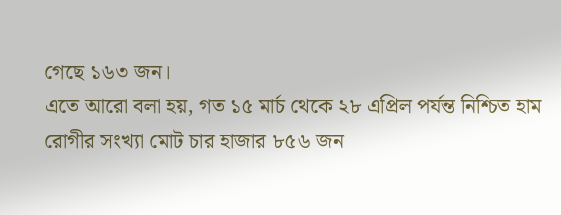গেছে ১৬৩ জন।
এতে আরো বলা হয়, গত ১৫ মার্চ থেকে ২৮ এপ্রিল পর্যন্ত নিশ্চিত হাম রোগীর সংখ্যা মোট চার হাজার ৮৫৬ জন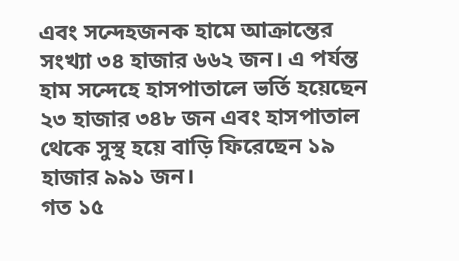এবং সন্দেহজনক হামে আক্রান্তের সংখ্যা ৩৪ হাজার ৬৬২ জন। এ পর্যন্ত হাম সন্দেহে হাসপাতালে ভর্তি হয়েছেন ২৩ হাজার ৩৪৮ জন এবং হাসপাতাল থেকে সুস্থ হয়ে বাড়ি ফিরেছেন ১৯ হাজার ৯৯১ জন।
গত ১৫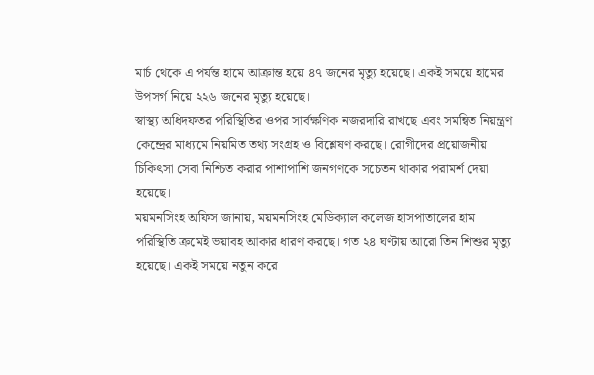মার্চ থেকে এ পর্যন্ত হামে আক্রান্ত হয়ে ৪৭ জনের মৃত্যু হয়েছে। একই সময়ে হামের উপসর্গ নিয়ে ২২৬ জনের মৃত্যু হয়েছে।
স্বাস্থ্য অধিদফতর পরিস্থিতির ওপর সার্বক্ষণিক নজরদারি রাখছে এবং সমন্বিত নিয়ন্ত্রণ কেন্দ্রের মাধ্যমে নিয়মিত তথ্য সংগ্রহ ও বিশ্লেষণ করছে। রোগীদের প্রয়োজনীয় চিকিৎসা সেবা নিশ্চিত করার পাশাপাশি জনগণকে সচেতন থাকার পরামর্শ দেয়া হয়েছে।
ময়মনসিংহ অফিস জানায়, ময়মনসিংহ মেডিক্যাল কলেজ হাসপাতালের হাম পরিস্থিতি ক্রমেই ভয়াবহ আকার ধারণ করছে। গত ২৪ ঘণ্টায় আরো তিন শিশুর মৃত্যু হয়েছে। একই সময়ে নতুন করে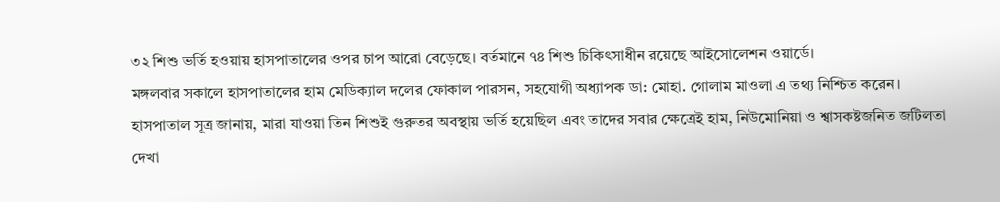৩২ শিশু ভর্তি হওয়ায় হাসপাতালের ওপর চাপ আরো বেড়েছে। বর্তমানে ৭৪ শিশু চিকিৎসাধীন রয়েছে আইসোলেশন ওয়ার্ডে।
মঙ্গলবার সকালে হাসপাতালের হাম মেডিক্যাল দলের ফোকাল পারসন, সহযোগী অধ্যাপক ডা: মোহা. গোলাম মাওলা এ তথ্য নিশ্চিত করেন।
হাসপাতাল সূত্র জানায়, মারা যাওয়া তিন শিশুই গুরুতর অবস্থায় ভর্তি হয়েছিল এবং তাদের সবার ক্ষেত্রেই হাম, নিউমোনিয়া ও শ্বাসকষ্টজনিত জটিলতা দেখা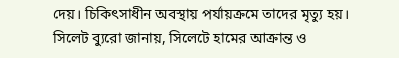দেয়। চিকিৎসাধীন অবস্থায় পর্যায়ক্রমে তাদের মৃত্যু হয়।
সিলেট ব্যুরো জানায়, সিলেটে হামের আক্রান্ত ও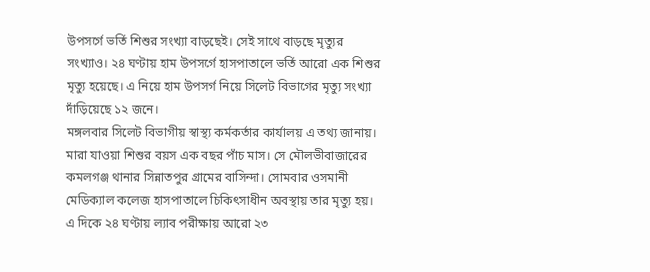উপসর্গে ভর্তি শিশুর সংখ্যা বাড়ছেই। সেই সাথে বাড়ছে মৃত্যুর সংখ্যাও। ২৪ ঘণ্টায় হাম উপসর্গে হাসপাতালে ভর্তি আরো এক শিশুর মৃত্যু হয়েছে। এ নিয়ে হাম উপসর্গ নিয়ে সিলেট বিভাগের মৃত্যু সংখ্যা দাঁড়িয়েছে ১২ জনে।
মঙ্গলবার সিলেট বিভাগীয় স্বাস্থ্য কর্মকর্তার কার্যালয় এ তথ্য জানায়। মারা যাওয়া শিশুর বয়স এক বছর পাঁচ মাস। সে মৌলভীবাজারের কমলগঞ্জ থানার সিন্নাতপুর গ্রামের বাসিন্দা। সোমবার ওসমানী মেডিক্যাল কলেজ হাসপাতালে চিকিৎসাধীন অবস্থায় তার মৃত্যু হয়।
এ দিকে ২৪ ঘণ্টায় ল্যাব পরীক্ষায় আরো ২৩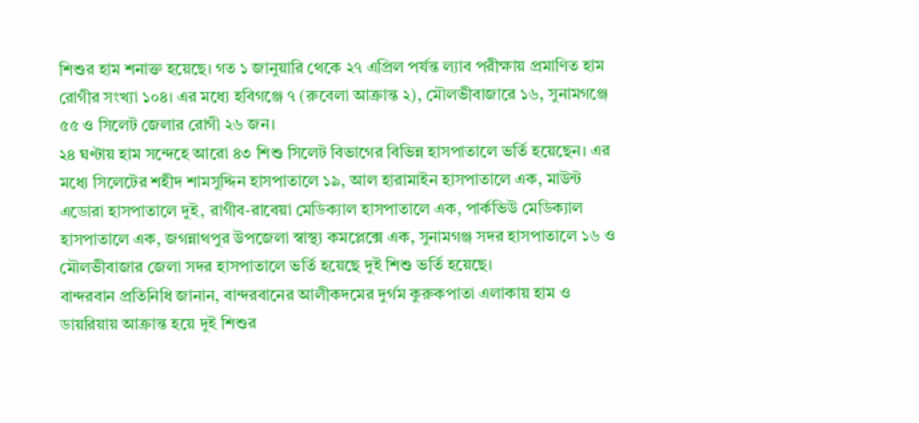শিশুর হাম শনাক্ত হয়েছে। গত ১ জানুয়ারি থেকে ২৭ এপ্রিল পর্যন্ত ল্যাব পরীক্ষায় প্রমাণিত হাম রোগীর সংখ্যা ১০৪। এর মধ্যে হবিগঞ্জে ৭ (রুবেলা আক্রান্ত ২), মৌলভীবাজারে ১৬, সুনামগঞ্জে ৫৫ ও সিলেট জেলার রোগী ২৬ জন।
২৪ ঘণ্টায় হাম সন্দেহে আরো ৪৩ শিশু সিলেট বিভাগের বিভিন্ন হাসপাতালে ভর্তি হয়েছেন। এর মধ্যে সিলেটের শহীদ শামসুদ্দিন হাসপাতালে ১৯, আল হারামাইন হাসপাতালে এক, মাউন্ট এডোরা হাসপাতালে দুই, রাগীব-রাবেয়া মেডিক্যাল হাসপাতালে এক, পার্কভিউ মেডিক্যাল হাসপাতালে এক, জগন্নাথপুর উপজেলা স্বাস্থ্য কমপ্লেক্সে এক, সুনামগঞ্জ সদর হাসপাতালে ১৬ ও মৌলভীবাজার জেলা সদর হাসপাতালে ভর্তি হয়েছে দুই শিশু ভর্তি হয়েছে।
বান্দরবান প্রতিনিধি জানান, বান্দরবানের আলীকদমের দুর্গম কুরুকপাতা এলাকায় হাম ও ডায়রিয়ায় আক্রান্ত হয়ে দুই শিশুর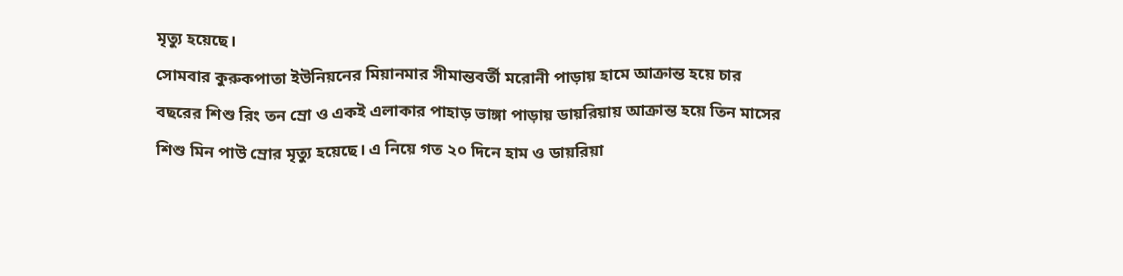মৃত্যু হয়েছে।
সোমবার কুরুকপাতা ইউনিয়নের মিয়ানমার সীমান্তবর্তী মরোনী পাড়ায় হামে আক্রান্ত হয়ে চার বছরের শিশু রিং তন ম্রো ও একই এলাকার পাহাড় ভাঙ্গা পাড়ায় ডায়রিয়ায় আক্রান্ত হয়ে তিন মাসের শিশু মিন পাউ ম্রোর মৃত্যু হয়েছে। এ নিয়ে গত ২০ দিনে হাম ও ডায়রিয়া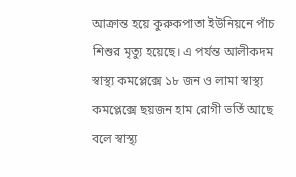আক্রান্ত হয়ে কুরুকপাতা ইউনিয়নে পাঁচ শিশুর মৃত্যু হয়েছে। এ পর্যন্ত আলীকদম স্বাস্থ্য কমপ্লেক্সে ১৮ জন ও লামা স্বাস্থ্য কমপ্লেক্সে ছয়জন হাম রোগী ভর্তি আছে বলে স্বাস্থ্য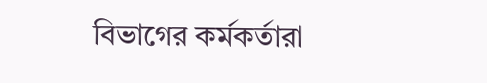বিভাগের কর্মকর্তারা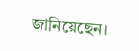জানিয়েছেন।